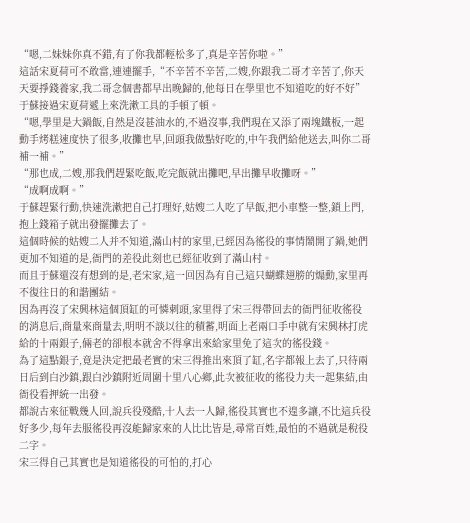“嗯,二妹妹你真不錯,有了你我都輕松多了,真是辛苦你啦。”
這話宋夏荷可不敢當,連連擺手,“不辛苦不辛苦,二嫂,你跟我二哥才辛苦了,你天天要掙錢養家,我二哥念個書都早出晚歸的,他每日在學里也不知道吃的好不好”
于蘇接過宋夏荷遞上來洗漱工具的手頓了頓。
“嗯,學里是大鍋飯,自然是沒甚油水的,不過沒事,我們現在又添了兩塊鐵板,一起動手烤糕速度快了很多,收攤也早,回頭我做點好吃的,中午我們給他送去,叫你二哥補一補。”
“那也成,二嫂,那我們趕緊吃飯,吃完飯就出攤吧,早出攤早收攤呀。”
“成啊成啊。”
于蘇趕緊行動,快速洗漱把自己打理好,姑嫂二人吃了早飯,把小車整一整,鎖上門,抱上錢箱子就出發擺攤去了。
這個時候的姑嫂二人并不知道,滿山村的家里,已經因為徭役的事情鬧開了鍋,她們更加不知道的是,衙門的差役此刻也已經征收到了滿山村。
而且于蘇還沒有想到的是,老宋家,這一回因為有自己這只蝴蝶翅膀的煽動,家里再不復往日的和諧團結。
因為再沒了宋興林這個頂缸的可憐刺頭,家里得了宋三得帶回去的衙門征收徭役的消息后,商量來商量去,明明不談以往的積蓄,明面上老兩口手中就有宋興林打虎給的十兩銀子,倆老的卻根本就舍不得拿出來給家里免了這次的徭役錢。
為了這點銀子,竟是決定把最老實的宋三得推出來頂了缸,名字都報上去了,只待兩日后到白沙鎮,跟白沙鎮附近周圍十里八心鄉,此次被征收的徭役力夫一起集結,由衙役看押統一出發。
都說古來征戰幾人回,說兵役殘酷,十人去一人歸,徭役其實也不遑多讓,不比這兵役好多少,每年去服徭役再沒能歸家來的人比比皆是,尋常百姓,最怕的不過就是稅役二字。
宋三得自己其實也是知道徭役的可怕的,打心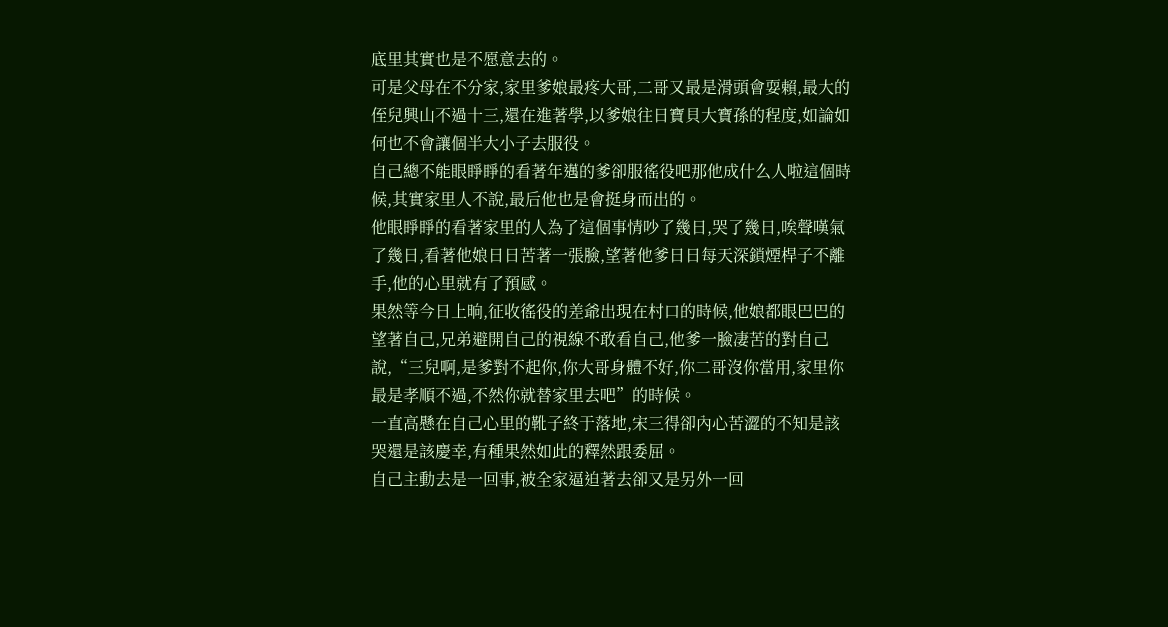底里其實也是不愿意去的。
可是父母在不分家,家里爹娘最疼大哥,二哥又最是滑頭會耍賴,最大的侄兒興山不過十三,還在進著學,以爹娘往日寶貝大寶孫的程度,如論如何也不會讓個半大小子去服役。
自己總不能眼睜睜的看著年邁的爹卻服徭役吧那他成什么人啦這個時候,其實家里人不說,最后他也是會挺身而出的。
他眼睜睜的看著家里的人為了這個事情吵了幾日,哭了幾日,唉聲嘆氣了幾日,看著他娘日日苦著一張臉,望著他爹日日每天深鎖煙桿子不離手,他的心里就有了預感。
果然等今日上晌,征收徭役的差爺出現在村口的時候,他娘都眼巴巴的望著自己,兄弟避開自己的視線不敢看自己,他爹一臉凄苦的對自己說,“三兒啊,是爹對不起你,你大哥身體不好,你二哥沒你當用,家里你最是孝順不過,不然你就替家里去吧”的時候。
一直高懸在自己心里的靴子終于落地,宋三得卻內心苦澀的不知是該哭還是該慶幸,有種果然如此的釋然跟委屈。
自己主動去是一回事,被全家逼迫著去卻又是另外一回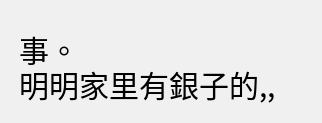事。
明明家里有銀子的,,